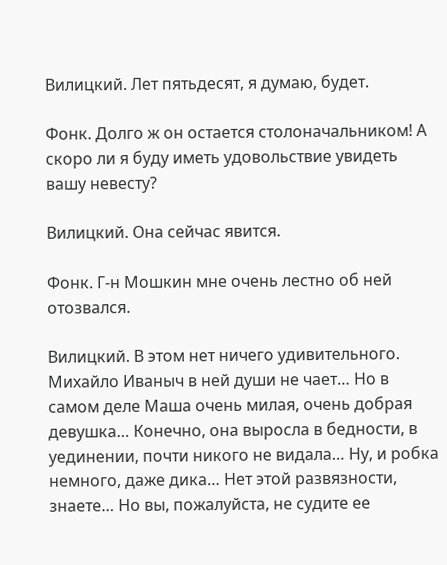Вилицкий. Лет пятьдесят, я думаю, будет.

Фонк. Долго ж он остается столоначальником! А скоро ли я буду иметь удовольствие увидеть вашу невесту?

Вилицкий. Она сейчас явится.

Фонк. Г-н Мошкин мне очень лестно об ней отозвался.

Вилицкий. В этом нет ничего удивительного. Михайло Иваныч в ней души не чает… Но в самом деле Маша очень милая, очень добрая девушка… Конечно, она выросла в бедности, в уединении, почти никого не видала… Ну, и робка немного, даже дика… Нет этой развязности, знаете… Но вы, пожалуйста, не судите ее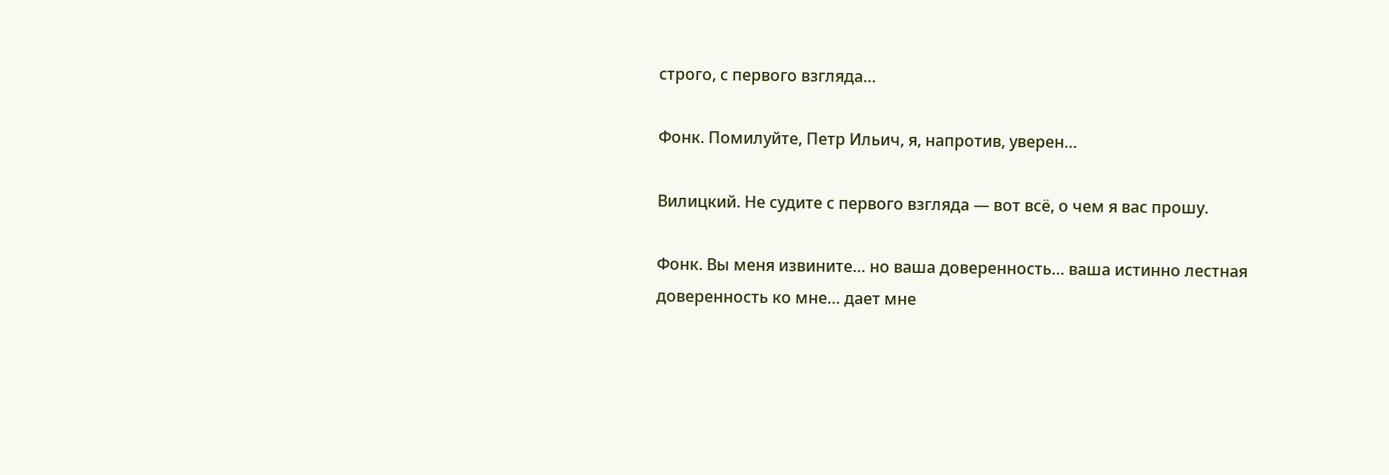строго, с первого взгляда…

Фонк. Помилуйте, Петр Ильич, я, напротив, уверен…

Вилицкий. Не судите с первого взгляда — вот всё, о чем я вас прошу.

Фонк. Вы меня извините… но ваша доверенность… ваша истинно лестная доверенность ко мне… дает мне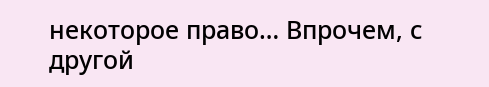некоторое право… Впрочем, с другой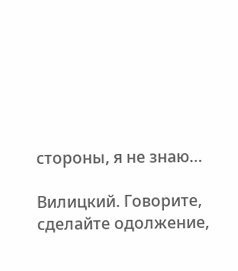стороны, я не знаю…

Вилицкий. Говорите, сделайте одолжение,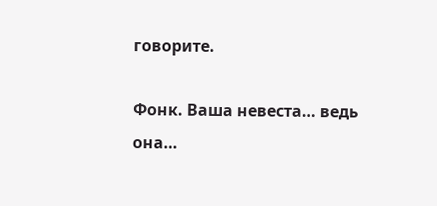говорите.

Фонк. Ваша невеста… ведь она…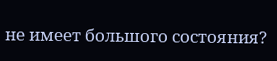не имеет большого состояния?